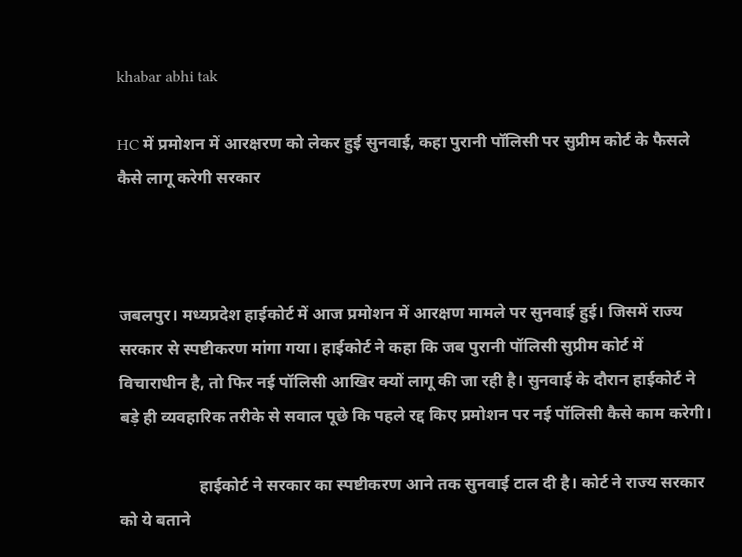khabar abhi tak

HC में प्रमोशन में आरक्षरण को लेकर हुई सुनवाई, कहा पुरानी पॉलिसी पर सुप्रीम कोर्ट के फैसले कैसे लागू करेगी सरकार



जबलपुर। मध्यप्रदेश हाईकोर्ट में आज प्रमोशन में आरक्षण मामले पर सुनवाई हुई। जिसमें राज्य सरकार से स्पष्टीकरण मांगा गया। हाईकोर्ट ने कहा कि जब पुरानी पॉलिसी सुप्रीम कोर्ट में विचाराधीन है, तो फिर नई पॉलिसी आखिर क्यों लागू की जा रही है। सुनवाई के दौरान हाईकोर्ट ने बड़े ही व्यवहारिक तरीके से सवाल पूछे कि पहले रद्द किए प्रमोशन पर नई पॉलिसी कैसे काम करेगी।

                   हाईकोर्ट ने सरकार का स्पष्टीकरण आने तक सुनवाई टाल दी है। कोर्ट ने राज्य सरकार को ये बताने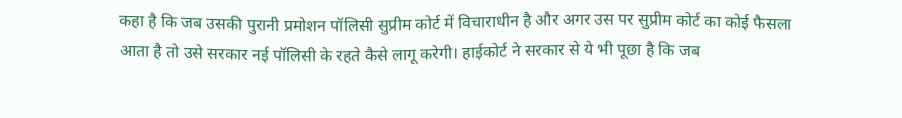कहा है कि जब उसकी पुरानी प्रमोशन पॉलिसी सुप्रीम कोर्ट में विचाराधीन है और अगर उस पर सुप्रीम कोर्ट का कोई फैसला आता है तो उसे सरकार नई पॉलिसी के रहते कैसे लागू करेगी। हाईकोर्ट ने सरकार से ये भी पूछा है कि जब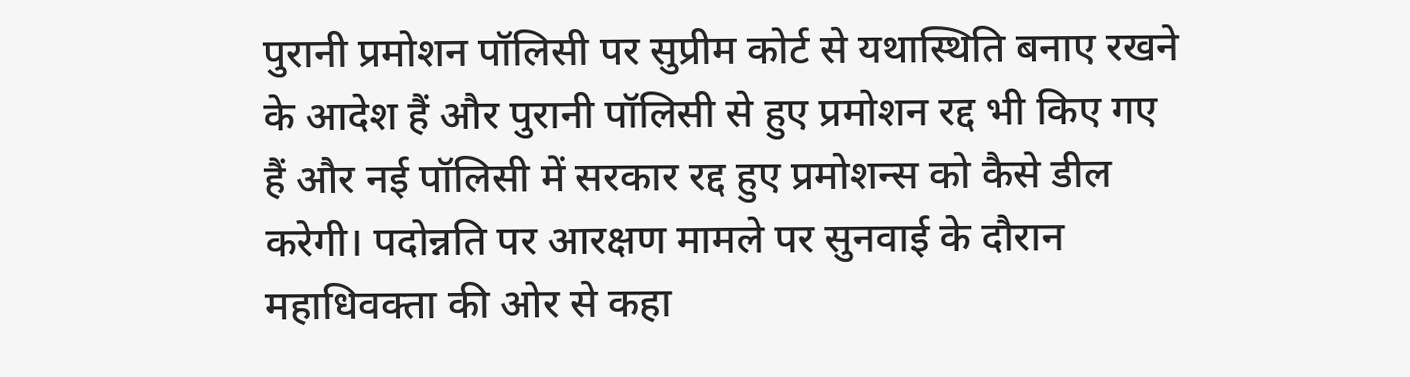पुरानी प्रमोशन पॉलिसी पर सुप्रीम कोर्ट से यथास्थिति बनाए रखने के आदेश हैं और पुरानी पॉलिसी से हुए प्रमोशन रद्द भी किए गए हैं और नई पॉलिसी में सरकार रद्द हुए प्रमोशन्स को कैसे डील करेगी। पदोन्नति पर आरक्षण मामले पर सुनवाई के दौरान महाधिवक्ता की ओर से कहा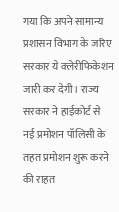गया कि अपने सामान्य प्रशासन विभाग के जरिए सरकार ये क्लेरीफिकेशन जारी कर देगी। राज्य सरकार ने हाईकोर्ट से नई प्रमोशन पॉलिसी के तहत प्रमोशन शुरू करने की राहत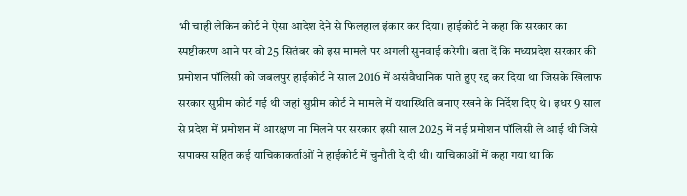भी चाही लेकिन कोर्ट ने ऐसा आदेश देने से फिलहाल इंकार कर दिया। हाईकोर्ट ने कहा कि सरकार का स्पष्टीकरण आने पर वो 25 सितंबर को इस मामले पर अगली सुनवाई करेगी। बता दें कि मध्यप्रदेश सरकार की प्रमोशन पॉलिसी को जबलपुर हाईकोर्ट ने साल 2016 में असंवैधानिक पाते हुए रद्द कर दिया था जिसके खिलाफ सरकार सुप्रीम कोर्ट गई थी जहां सुप्रीम कोर्ट ने मामले में यथास्थिति बनाए रखने के निर्देश दिए थे। इधर 9 साल से प्रदेश में प्रमोशन में आरक्षण ना मिलने पर सरकार इसी साल 2025 में नई प्रमोशन पॉलिसी ले आई थी जिसे सपाक्स सहित कई याचिकाकर्ताओं ने हाईकोर्ट में चुनौती दे दी थी। याचिकाओं में कहा गया था कि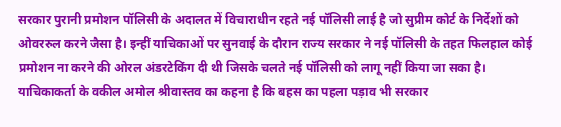सरकार पुरानी प्रमोशन पॉलिसी के अदालत में विचाराधीन रहते नई पॉलिसी लाई है जो सुप्रीम कोर्ट के निर्देशों को ओवररुल करने जैसा है। इन्हीं याचिकाओं पर सुनवाई के दौरान राज्य सरकार ने नई पॉलिसी के तहत फिलहाल कोई प्रमोशन ना करने की ओरल अंडरटेकिंग दी थी जिसके चलते नई पॉलिसी को लागू नहीं किया जा सका है। याचिकाकर्ता के वकील अमोल श्रीवास्तव का कहना है कि बहस का पहला पड़ाव भी सरकार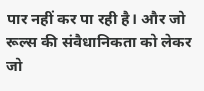पार नहीं कर पा रही है। और जो रूल्स की संवैधानिकता को लेकर जो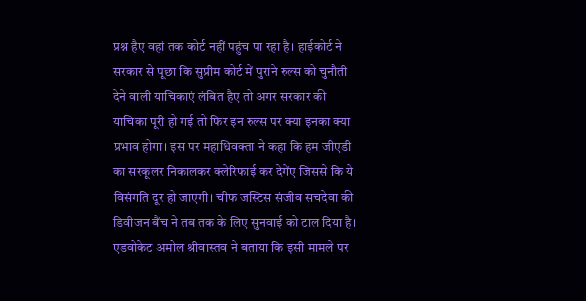प्रश्न हैए वहां तक कोर्ट नहीं पहुंच पा रहा है। हाईकोर्ट ने सरकार से पूछा कि सुप्रीम कोर्ट में पुराने रुल्स को चुनौती देने वाली याचिकाएं लंबित हैए तो अगर सरकार की याचिका पूरी हो गई तो फिर इन रुल्स पर क्या इनका क्या प्रभाव होगा। इस पर महाधिवक्ता ने कहा कि हम जीएडी का सरकूलर निकालकर क्लेरिफाई कर देगेंए जिससे कि ये विसंगति दूर हो जाएगी। चीफ जस्टिस संजीव सचदेवा की डिवीजन बैंच ने तब तक के लिए सुनवाई को टाल दिया है। एडवोकेट अमोल श्रीवास्तव ने बताया कि इसी मामले पर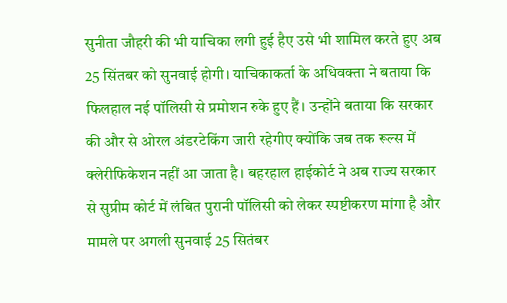सुनीता जौहरी की भी याचिका लगी हुई हैए उसे भी शामिल करते हुए अब 25 सिंतबर को सुनवाई होगी। याचिकाकर्ता के अधिवक्ता ने बताया कि फिलहाल नई पॉलिसी से प्रमोशन रुके हुए हैं। उन्होंने बताया कि सरकार की और से ओरल अंडरटेकिंग जारी रहेगीए क्योंकि जब तक रूल्स में क्लेरीफिकेशन नहीं आ जाता है। बहरहाल हाईकोर्ट ने अब राज्य सरकार से सुप्रीम कोर्ट में लंबित पुरानी पॉलिसी को लेकर स्पष्टीकरण मांगा है और मामले पर अगली सुनवाई 25 सितंबर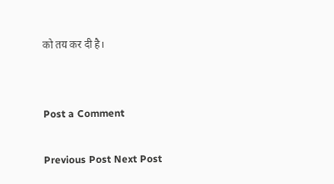को तय कर दी है।


Post a Comment

Previous Post Next Post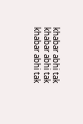khabar abhi tak
khabar abhi tak
khabar abhi tak